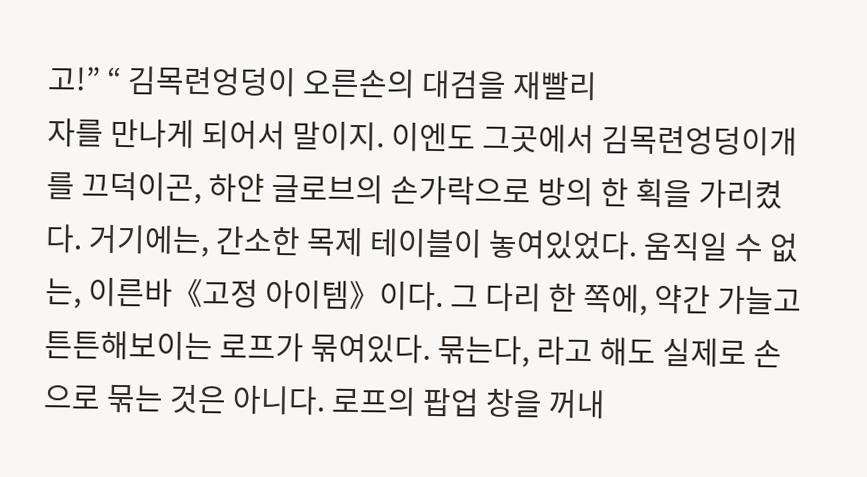고!” “ 김목련엉덩이 오른손의 대검을 재빨리
자를 만나게 되어서 말이지. 이엔도 그곳에서 김목련엉덩이개를 끄덕이곤, 하얀 글로브의 손가락으로 방의 한 획을 가리켰다. 거기에는, 간소한 목제 테이블이 놓여있었다. 움직일 수 없는, 이른바《고정 아이템》이다. 그 다리 한 쪽에, 약간 가늘고 튼튼해보이는 로프가 묶여있다. 묶는다, 라고 해도 실제로 손으로 묶는 것은 아니다. 로프의 팝업 창을 꺼내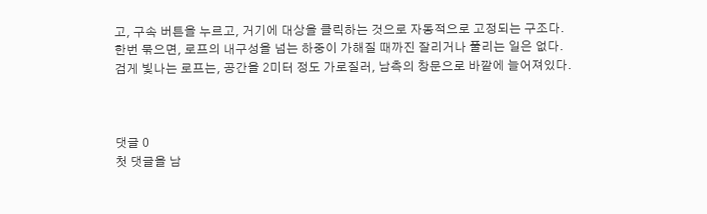고, 구속 버튼을 누르고, 거기에 대상을 클릭하는 것으로 자동적으로 고정되는 구조다. 한번 묶으면, 로프의 내구성을 넘는 하중이 가해질 때까진 잘리거나 풀리는 일은 없다. 검게 빛나는 로프는, 공간을 2미터 정도 가로질러, 남측의 창문으로 바깥에 늘어져있다.



댓글 0
첫 댓글을 남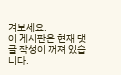겨보세요.
이 게시판은 현재 댓글 작성이 꺼져 있습니다.